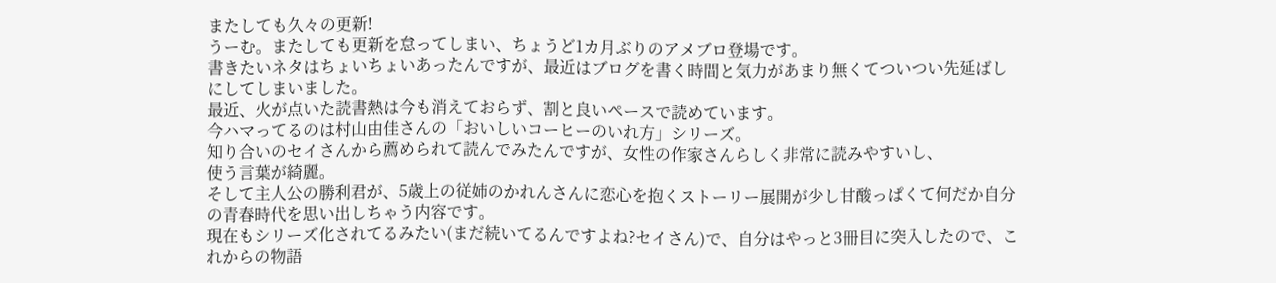またしても久々の更新!
うーむ。またしても更新を怠ってしまい、ちょうど1カ月ぶりのアメブロ登場です。
書きたいネタはちょいちょいあったんですが、最近はブログを書く時間と気力があまり無くてついつい先延ばしにしてしまいました。
最近、火が点いた読書熱は今も消えておらず、割と良いペースで読めています。
今ハマってるのは村山由佳さんの「おいしいコーヒーのいれ方」シリーズ。
知り合いのセイさんから薦められて読んでみたんですが、女性の作家さんらしく非常に読みやすいし、
使う言葉が綺麗。
そして主人公の勝利君が、5歳上の従姉のかれんさんに恋心を抱くストーリー展開が少し甘酸っぱくて何だか自分の青春時代を思い出しちゃう内容です。
現在もシリーズ化されてるみたい(まだ続いてるんですよね?セイさん)で、自分はやっと3冊目に突入したので、これからの物語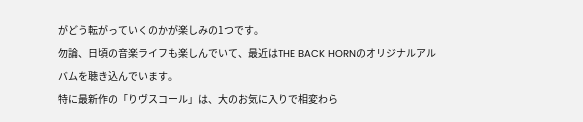がどう転がっていくのかが楽しみの1つです。
勿論、日頃の音楽ライフも楽しんでいて、最近はTHE BACK HORNのオリジナルアルバムを聴き込んでいます。
特に最新作の「りヴスコール」は、大のお気に入りで相変わら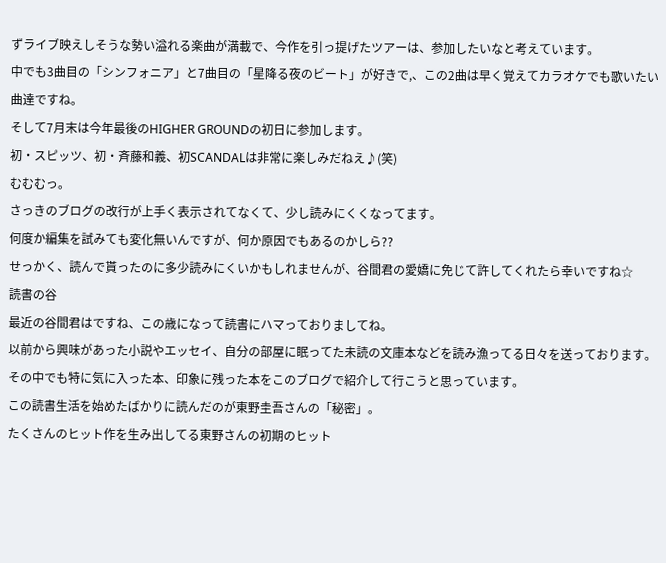ずライブ映えしそうな勢い溢れる楽曲が満載で、今作を引っ提げたツアーは、参加したいなと考えています。
中でも3曲目の「シンフォニア」と7曲目の「星降る夜のビート」が好きで,、この2曲は早く覚えてカラオケでも歌いたい曲達ですね。
そして7月末は今年最後のHIGHER GROUNDの初日に参加します。
初・スピッツ、初・斉藤和義、初SCANDALは非常に楽しみだねえ♪(笑)
むむむっ。
さっきのブログの改行が上手く表示されてなくて、少し読みにくくなってます。
何度か編集を試みても変化無いんですが、何か原因でもあるのかしら??
せっかく、読んで貰ったのに多少読みにくいかもしれませんが、谷間君の愛嬌に免じて許してくれたら幸いですね☆
読書の谷
最近の谷間君はですね、この歳になって読書にハマっておりましてね。
以前から興味があった小説やエッセイ、自分の部屋に眠ってた未読の文庫本などを読み漁ってる日々を送っております。
その中でも特に気に入った本、印象に残った本をこのブログで紹介して行こうと思っています。
この読書生活を始めたばかりに読んだのが東野圭吾さんの「秘密」。
たくさんのヒット作を生み出してる東野さんの初期のヒット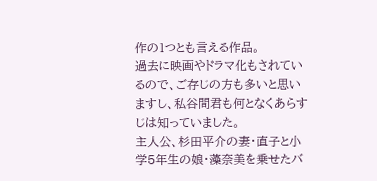作の1つとも言える作品。
過去に映画やドラマ化もされているので、ご存じの方も多いと思いますし、私谷間君も何となくあらすじは知っていました。
主人公、杉田平介の妻・直子と小学5年生の娘・藻奈美を乗せたバ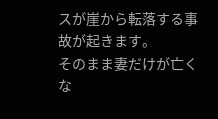スが崖から転落する事故が起きます。
そのまま妻だけが亡くな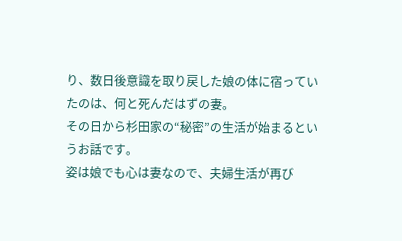り、数日後意識を取り戻した娘の体に宿っていたのは、何と死んだはずの妻。
その日から杉田家の“秘密”の生活が始まるというお話です。
姿は娘でも心は妻なので、夫婦生活が再び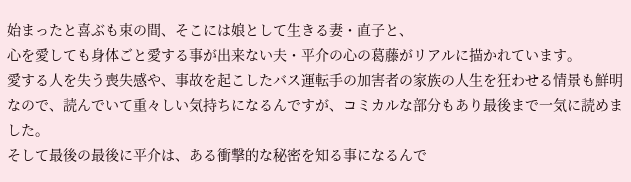始まったと喜ぶも束の間、そこには娘として生きる妻・直子と、
心を愛しても身体ごと愛する事が出来ない夫・平介の心の葛藤がリアルに描かれています。
愛する人を失う喪失感や、事故を起こしたバス運転手の加害者の家族の人生を狂わせる情景も鮮明なので、読んでいて重々しい気持ちになるんですが、コミカルな部分もあり最後まで一気に読めました。
そして最後の最後に平介は、ある衝撃的な秘密を知る事になるんで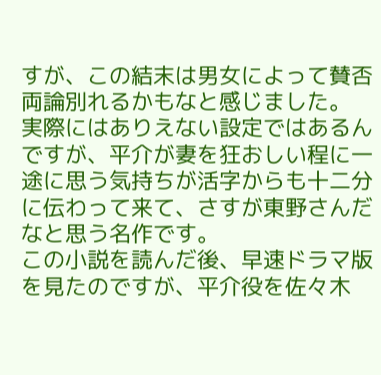すが、この結末は男女によって賛否両論別れるかもなと感じました。
実際にはありえない設定ではあるんですが、平介が妻を狂おしい程に一途に思う気持ちが活字からも十二分に伝わって来て、さすが東野さんだなと思う名作です。
この小説を読んだ後、早速ドラマ版を見たのですが、平介役を佐々木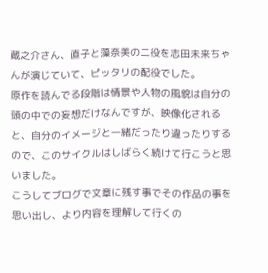蔵之介さん、直子と藻奈美の二役を志田未来ちゃんが演じていて、ピッタリの配役でした。
原作を読んでる段階は情景や人物の風貌は自分の頭の中での妄想だけなんですが、映像化されると、自分のイメージと一緒だったり違ったりするので、このサイクルはしばらく続けて行こうと思いました。
こうしてブログで文章に残す事でその作品の事を思い出し、より内容を理解して行くの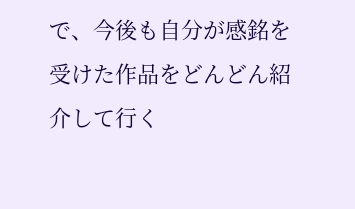で、今後も自分が感銘を受けた作品をどんどん紹介して行く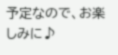予定なので、お楽しみに♪